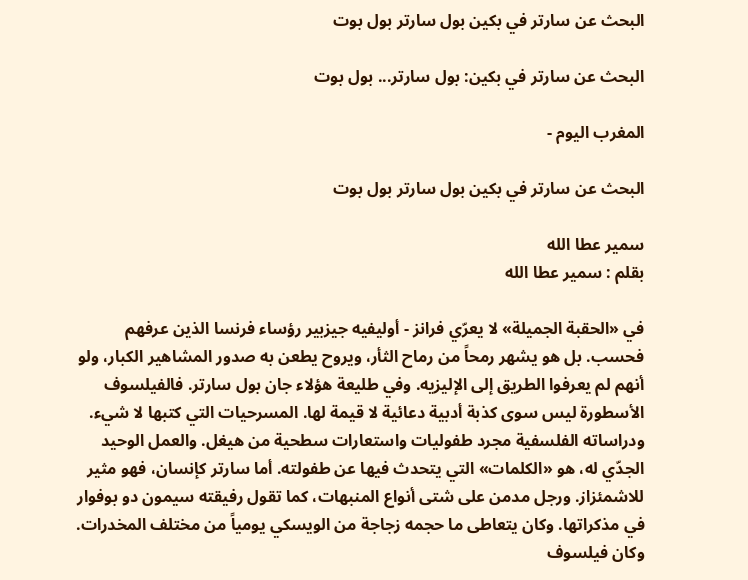البحث عن سارتر في بكين بول سارتر بول بوت

البحث عن سارتر في بكين: بول سارتر... بول بوت

المغرب اليوم -

البحث عن سارتر في بكين بول سارتر بول بوت

سمير عطا الله
بقلم : سمير عطا الله

في «الحقبة الجميلة» لا يعرّي فرانز - أوليفيه جيزبير رؤساء فرنسا الذين عرفهم فحسب. بل هو يشهر رمحاً من رماح الثأر، ويروح يطعن به صدور المشاهير الكبار، ولو أنهم لم يعرفوا الطريق إلى الإليزيه. وفي طليعة هؤلاء جان بول سارتر. فالفيلسوف الأسطورة ليس سوى كذبة أدبية دعائية لا قيمة لها. المسرحيات التي كتبها لا شيء. ودراساته الفلسفية مجرد طفوليات واستعارات سطحية من هيغل. والعمل الوحيد الجدّي له، هو «الكلمات» التي يتحدث فيها عن طفولته. أما سارتر كإنسان، فهو مثير للاشمئزاز. ورجل مدمن على شتى أنواع المنبهات، كما تقول رفيقته سيمون دو بوفوار في مذكراتها. وكان يتعاطى ما حجمه زجاجة من الويسكي يومياً من مختلف المخدرات. وكان فيلسوف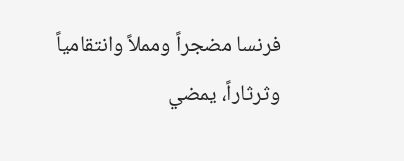فرنسا مضجراً ومملاً وانتقامياً وثرثاراً، يمضي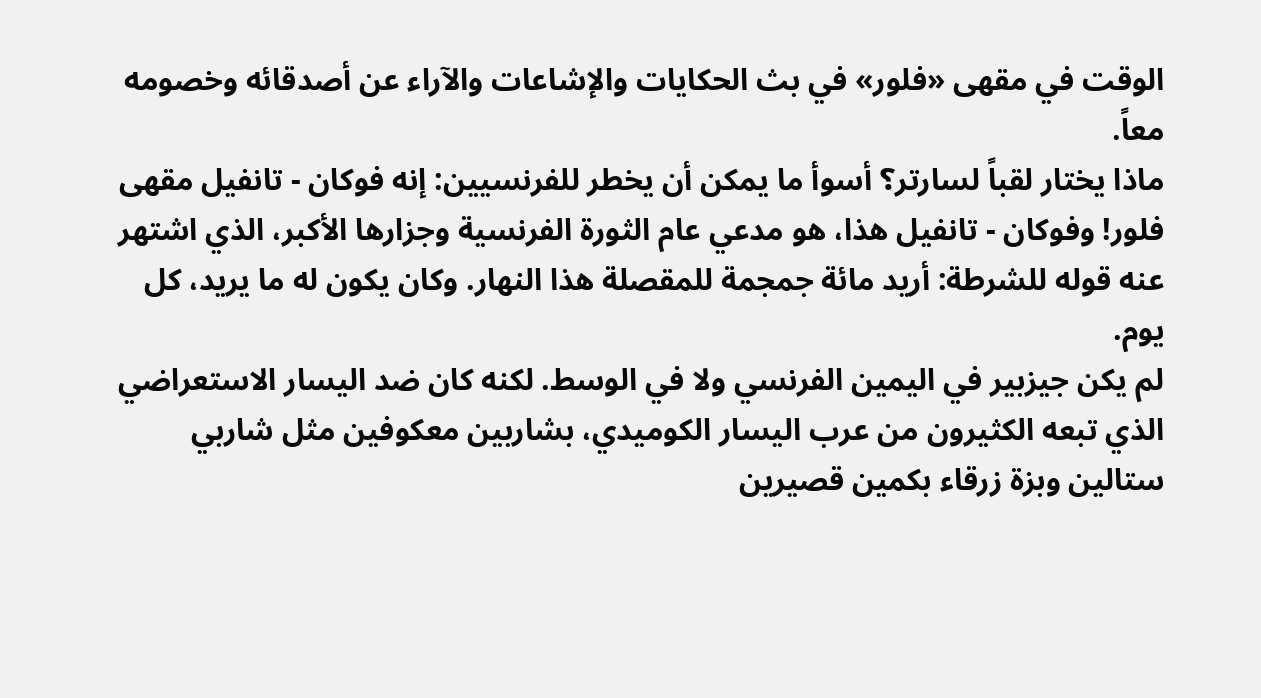الوقت في مقهى «فلور» في بث الحكايات والإشاعات والآراء عن أصدقائه وخصومه معاً.
ماذا يختار لقباً لسارتر؟ أسوأ ما يمكن أن يخطر للفرنسيين: إنه فوكان - تانفيل مقهى فلور! وفوكان - تانفيل هذا، هو مدعي عام الثورة الفرنسية وجزارها الأكبر، الذي اشتهر عنه قوله للشرطة: أريد مائة جمجمة للمقصلة هذا النهار. وكان يكون له ما يريد، كل يوم.
لم يكن جيزبير في اليمين الفرنسي ولا في الوسط. لكنه كان ضد اليسار الاستعراضي الذي تبعه الكثيرون من عرب اليسار الكوميدي، بشاربين معكوفين مثل شاربي ستالين وبزة زرقاء بكمين قصيرين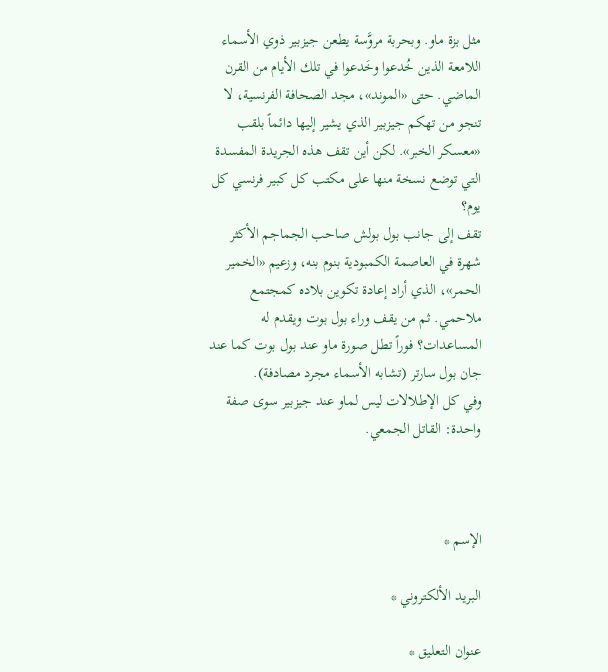مثل بزة ماو. وبحربة مروَّسة يطعن جيزبير ذوي الأسماء اللامعة الذين خُدعوا وخَدعوا في تلك الأيام من القرن الماضي. حتى «الموند»، مجد الصحافة الفرنسية، لا تنجو من تهكم جيزبير الذي يشير إليها دائماً بلقب «معسكر الخبر». لكن أين تقف هذه الجريدة المفسدة التي توضع نسخة منها على مكتب كل كبير فرنسي كل يوم؟
تقف إلى جانب بول بولش صاحب الجماجم الأكثر شهرة في العاصمة الكمبودية بنوم بنه، وزعيم «الخمير الحمر»، الذي أراد إعادة تكوين بلاده كمجتمع ملاحمي. ثم من يقف وراء بول بوت ويقدم له المساعدات؟ فوراً تطل صورة ماو عند بول بوت كما عند جان بول سارتر (تشابه الأسماء مجرد مصادفة).
وفي كل الإطلالات ليس لماو عند جيزبير سوى صفة واحدة: القاتل الجمعي.



الإسم *

البريد الألكتروني *

عنوان التعليق *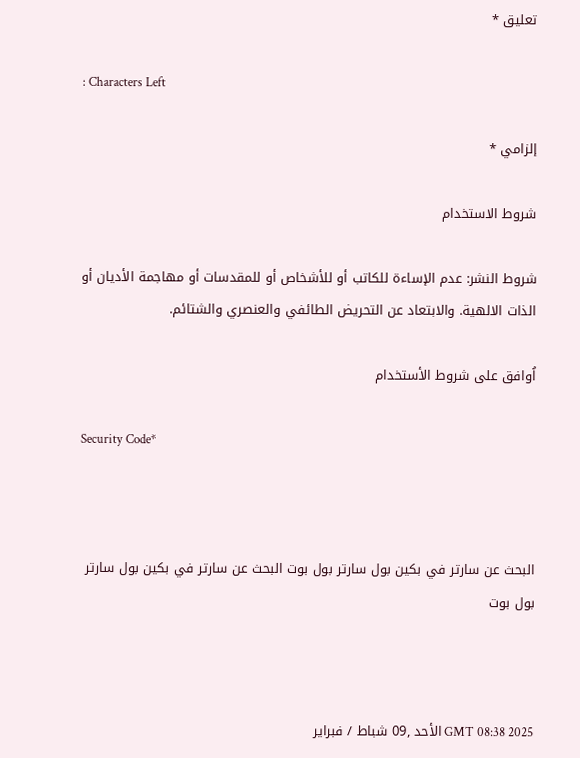تعليق *

: Characters Left

إلزامي *

شروط الاستخدام

شروط النشر: عدم الإساءة للكاتب أو للأشخاص أو للمقدسات أو مهاجمة الأديان أو الذات الالهية. والابتعاد عن التحريض الطائفي والعنصري والشتائم.

اُوافق على شروط الأستخدام

Security Code*



البحث عن سارتر في بكين بول سارتر بول بوت البحث عن سارتر في بكين بول سارتر بول بوت



GMT 08:38 2025 الأحد ,09 شباط / فبراير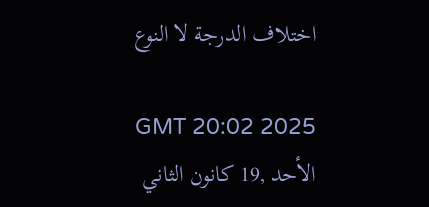اختلاف الدرجة لا النوع

GMT 20:02 2025 الأحد ,19 كانون الثاني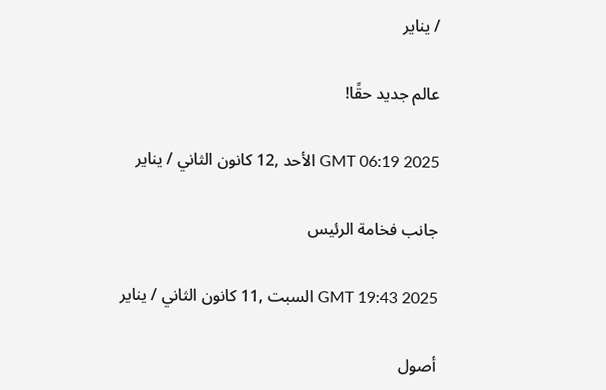/ يناير

عالم جديد حقًا!

GMT 06:19 2025 الأحد ,12 كانون الثاني / يناير

جانب فخامة الرئيس

GMT 19:43 2025 السبت ,11 كانون الثاني / يناير

أصول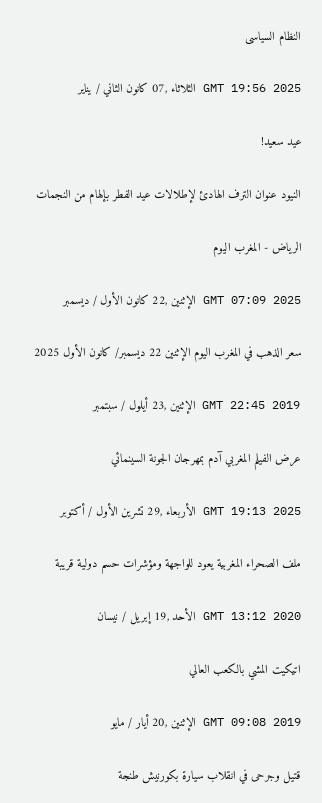النظام السياسى

GMT 19:56 2025 الثلاثاء ,07 كانون الثاني / يناير

عيد سعيد!

النيود عنوان الترف الهادئ لإطلالات عيد الفطر بإلهام من النجمات

الرياض - المغرب اليوم

GMT 07:09 2025 الإثنين ,22 كانون الأول / ديسمبر

سعر الذهب في المغرب اليوم الإثنين 22 ديسمبر/ كانون الأول 2025

GMT 22:45 2019 الإثنين ,23 أيلول / سبتمبر

عرض الفيلم المغربي آدم بمهرجان الجونة السينمائي

GMT 19:13 2025 الأربعاء ,29 تشرين الأول / أكتوبر

ملف الصحراء المغربية يعود للواجهة ومؤشرات حسم دولية قريبة

GMT 13:12 2020 الأحد ,19 إبريل / نيسان

اتيكيت المشي بالكعب العالي

GMT 09:08 2019 الإثنين ,20 أيار / مايو

قتيل وجرحى في انقلاب سيارة بكورنيش طنجة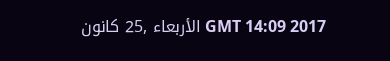GMT 14:09 2017 الأربعاء ,25 كانون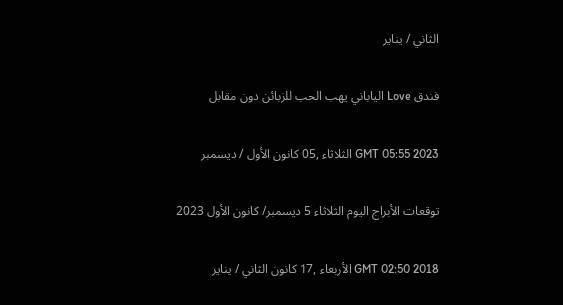الثاني / يناير

فندق Love الياباني يهب الحب للزبائن دون مقابل

GMT 05:55 2023 الثلاثاء ,05 كانون الأول / ديسمبر

توقعات الأبراج اليوم الثلاثاء 5 ديسمبر/ كانون الأول 2023

GMT 02:50 2018 الأربعاء ,17 كانون الثاني / يناير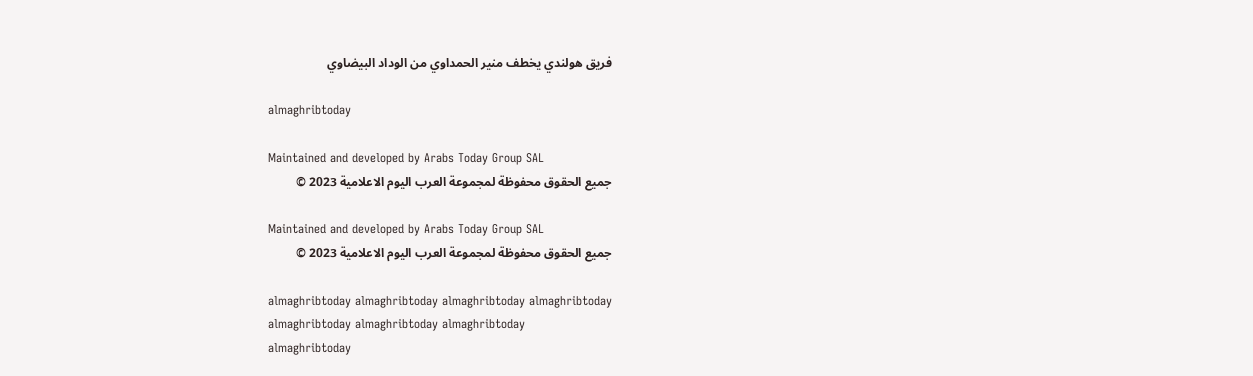فريق هولندي يخطف منير الحمداوي من الوداد البيضاوي

almaghribtoday

Maintained and developed by Arabs Today Group SAL
جميع الحقوق محفوظة لمجموعة العرب اليوم الاعلامية 2023 ©

Maintained and developed by Arabs Today Group SAL
جميع الحقوق محفوظة لمجموعة العرب اليوم الاعلامية 2023 ©

almaghribtoday almaghribtoday almaghribtoday almaghribtoday
almaghribtoday almaghribtoday almaghribtoday
almaghribtoday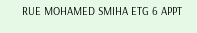RUE MOHAMED SMIHA ETG 6 APPT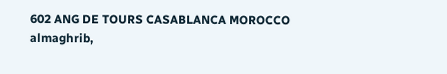602 ANG DE TOURS CASABLANCA MOROCCO
almaghrib,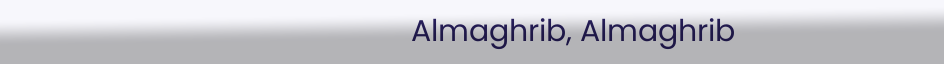Almaghrib, Almaghrib